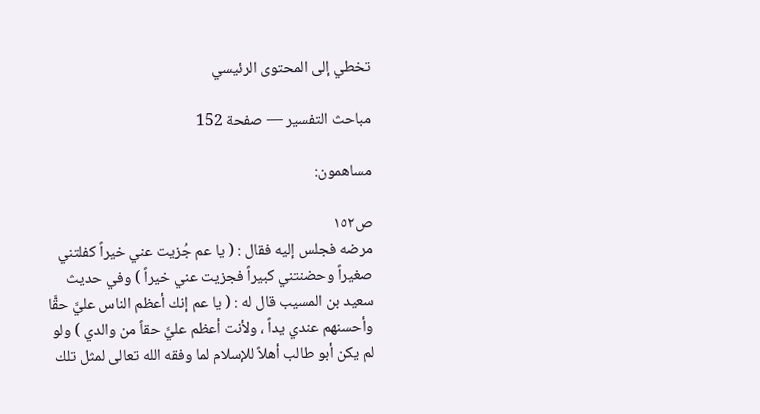تخطي إلى المحتوى الرئيسي

مباحث التفسير — صفحة 152

مساهمون:

ص١٥٢
مرضه فجلس إليه فقال : ( يا عم جُزيت عني خيراً كفلتني صغيراً وحضنتني كبيراً فجزيت عني خيراً ) وفي حديث سعيد بن المسيب قال له : ( يا عم إنك أعظم الناس عليَّ حقًّا وأحسنهم عندي يداً ، ولأنت أعظم عليَّ حقاً من والدي ) ولو لم يكن أبو طالب أهلاً للإسلام لما وفقه الله تعالى لمثل تلك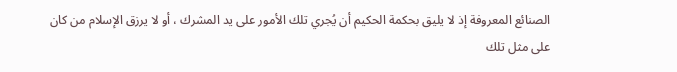الصنائع المعروفة إذ لا يليق بحكمة الحكيم أن يُجري تلك الأمور على يد المشرك ، أو لا يرزق الإسلام من كان على مثل تلك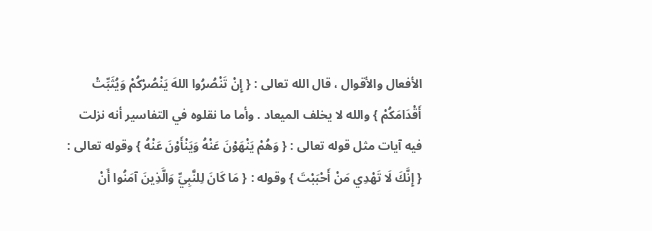الأفعال والأقوال ، قال الله تعالى : { إِنْ تَنْصُرُوا اللهَ يَنْصُرْكُمْ وَيُثَبِّتْ أَقْدَامَكُمْ } والله لا يخلف الميعاد . وأما ما نقلوه في التفاسير أنه نزلت فيه آيات مثل قوله تعالى : { وَهُمْ يَنْهَوْنَ عَنْهُ وَيَنْأَوْنَ عَنْهُ } وقوله تعالى : { إِنَّكَ لَا تَهْدِي مَنْ أَحْبَبْتَ } وقوله : { مَا كَانَ لِلنَّبِيِّ وَالَّذِينَ آمَنُوا أَنْ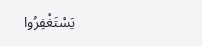يَسْتَغْفِرُوا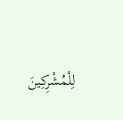لِلْمُشْرِكِينَ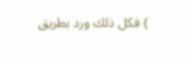} فكل ذلك ورد بطريق